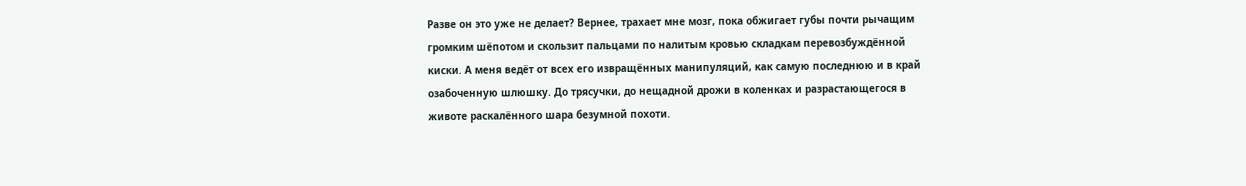Разве он это уже не делает? Вернее, трахает мне мозг, пока обжигает губы почти рычащим громким шёпотом и скользит пальцами по налитым кровью складкам перевозбуждённой киски. А меня ведёт от всех его извращённых манипуляций, как самую последнюю и в край озабоченную шлюшку. До трясучки, до нещадной дрожи в коленках и разрастающегося в животе раскалённого шара безумной похоти.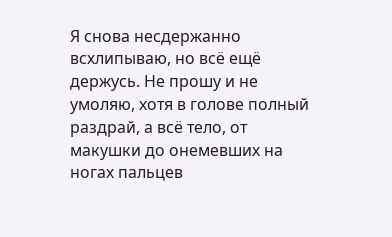Я снова несдержанно всхлипываю, но всё ещё держусь. Не прошу и не умоляю, хотя в голове полный раздрай, а всё тело, от макушки до онемевших на ногах пальцев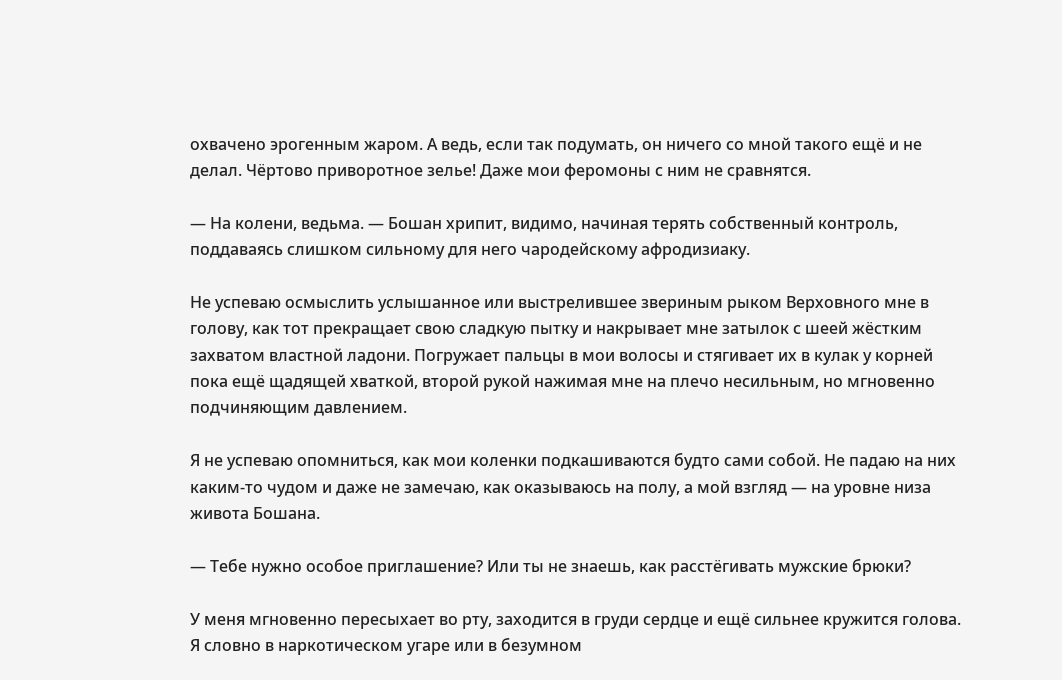охвачено эрогенным жаром. А ведь, если так подумать, он ничего со мной такого ещё и не делал. Чёртово приворотное зелье! Даже мои феромоны с ним не сравнятся.

— На колени, ведьма. — Бошан хрипит, видимо, начиная терять собственный контроль, поддаваясь слишком сильному для него чародейскому афродизиаку.

Не успеваю осмыслить услышанное или выстрелившее звериным рыком Верховного мне в голову, как тот прекращает свою сладкую пытку и накрывает мне затылок с шеей жёстким захватом властной ладони. Погружает пальцы в мои волосы и стягивает их в кулак у корней пока ещё щадящей хваткой, второй рукой нажимая мне на плечо несильным, но мгновенно подчиняющим давлением.

Я не успеваю опомниться, как мои коленки подкашиваются будто сами собой. Не падаю на них каким-то чудом и даже не замечаю, как оказываюсь на полу, а мой взгляд — на уровне низа живота Бошана.

— Тебе нужно особое приглашение? Или ты не знаешь, как расстёгивать мужские брюки?

У меня мгновенно пересыхает во рту, заходится в груди сердце и ещё сильнее кружится голова. Я словно в наркотическом угаре или в безумном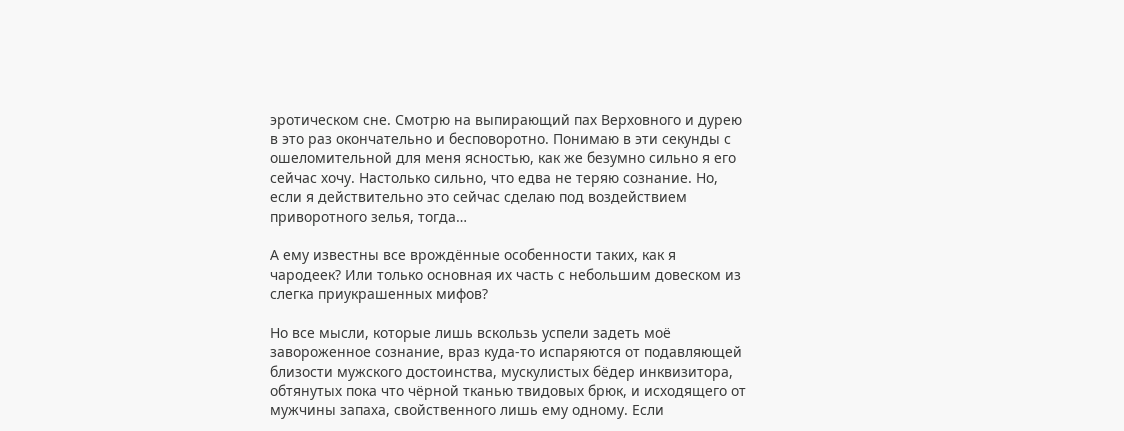эротическом сне. Смотрю на выпирающий пах Верховного и дурею в это раз окончательно и бесповоротно. Понимаю в эти секунды с ошеломительной для меня ясностью, как же безумно сильно я его сейчас хочу. Настолько сильно, что едва не теряю сознание. Но, если я действительно это сейчас сделаю под воздействием приворотного зелья, тогда…

А ему известны все врождённые особенности таких, как я чародеек? Или только основная их часть с небольшим довеском из слегка приукрашенных мифов?

Но все мысли, которые лишь вскользь успели задеть моё завороженное сознание, враз куда-то испаряются от подавляющей близости мужского достоинства, мускулистых бёдер инквизитора, обтянутых пока что чёрной тканью твидовых брюк, и исходящего от мужчины запаха, свойственного лишь ему одному. Если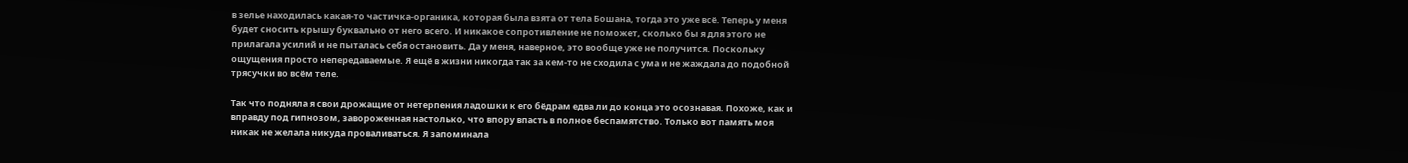в зелье находилась какая-то частичка-органика, которая была взята от тела Бошана, тогда это уже всё. Теперь у меня будет сносить крышу буквально от него всего. И никакое сопротивление не поможет, сколько бы я для этого не прилагала усилий и не пыталась себя остановить. Да у меня, наверное, это вообще уже не получится. Поскольку ощущения просто непередаваемые. Я ещё в жизни никогда так за кем-то не сходила с ума и не жаждала до подобной трясучки во всём теле.

Так что подняла я свои дрожащие от нетерпения ладошки к его бёдрам едва ли до конца это осознавая. Похоже, как и вправду под гипнозом, завороженная настолько, что впору впасть в полное беспамятство. Только вот память моя никак не желала никуда проваливаться. Я запоминала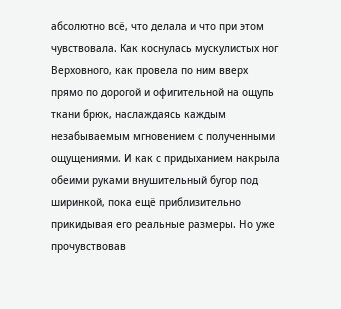абсолютно всё, что делала и что при этом чувствовала. Как коснулась мускулистых ног Верховного, как провела по ним вверх прямо по дорогой и офигительной на ощупь ткани брюк, наслаждаясь каждым незабываемым мгновением с полученными ощущениями. И как с придыханием накрыла обеими руками внушительный бугор под ширинкой, пока ещё приблизительно прикидывая его реальные размеры. Но уже прочувствовав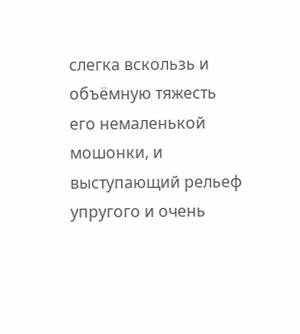слегка вскользь и объёмную тяжесть его немаленькой мошонки, и выступающий рельеф упругого и очень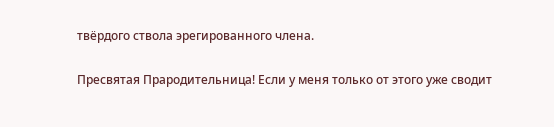твёрдого ствола эрегированного члена.

Пресвятая Прародительница! Если у меня только от этого уже сводит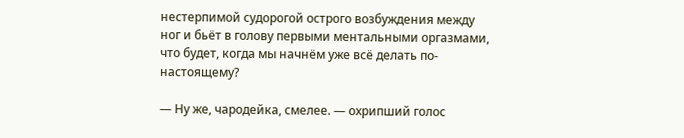нестерпимой судорогой острого возбуждения между ног и бьёт в голову первыми ментальными оргазмами, что будет, когда мы начнём уже всё делать по-настоящему?

— Ну же, чародейка, смелее. — охрипший голос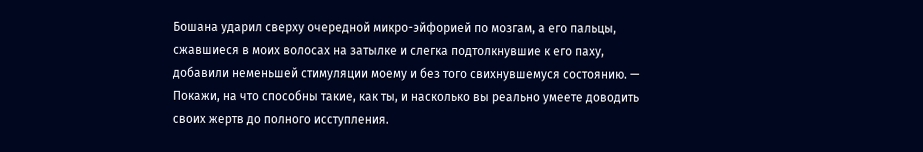Бошана ударил сверху очередной микро-эйфорией по мозгам, а его пальцы, сжавшиеся в моих волосах на затылке и слегка подтолкнувшие к его паху, добавили неменьшей стимуляции моему и без того свихнувшемуся состоянию. — Покажи, на что способны такие, как ты, и насколько вы реально умеете доводить своих жертв до полного исступления.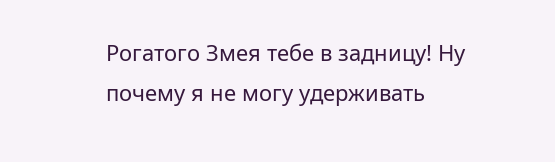Рогатого Змея тебе в задницу! Ну почему я не могу удерживать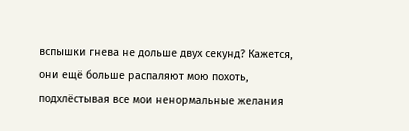вспышки гнева не дольше двух секунд? Кажется, они ещё больше распаляют мою похоть, подхлёстывая все мои ненормальные желания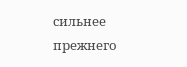сильнее прежнего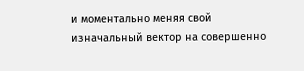и моментально меняя свой изначальный вектор на совершенно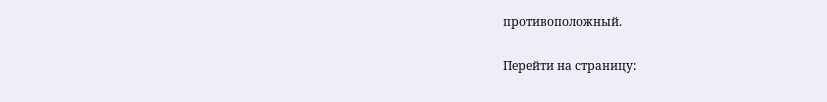противоположный.

Перейти на страницу: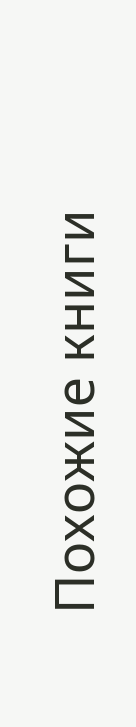Похожие книги